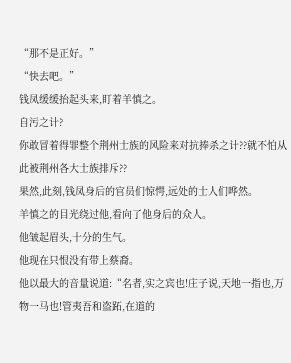“那不是正好。”
“快去吧。”
钱凤缓缓抬起头来,盯着羊慎之。
自污之计?
你敢冒着得罪整个荆州士族的风险来对抗捧杀之计??就不怕从此被荆州各大士族排斥??
果然,此刻,钱凤身后的官员们惊愕,远处的士人们哗然。
羊慎之的目光绕过他,看向了他身后的众人。
他皱起眉头,十分的生气。
他现在只恨没有带上蔡裔。
他以最大的音量说道:“名者,实之宾也!庄子说,天地一指也,万物一马也!管夷吾和盗跖,在道的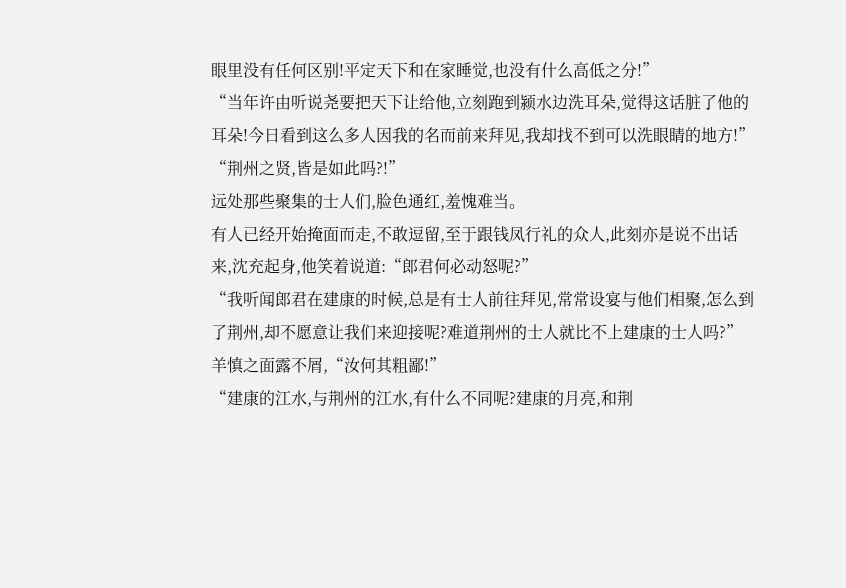眼里没有任何区别!平定天下和在家睡觉,也没有什么高低之分!”
“当年许由听说尧要把天下让给他,立刻跑到颍水边洗耳朵,觉得这话脏了他的耳朵!今日看到这么多人因我的名而前来拜见,我却找不到可以洗眼睛的地方!”
“荆州之贤,皆是如此吗?!”
远处那些聚集的士人们,脸色通红,羞愧难当。
有人已经开始掩面而走,不敢逗留,至于跟钱凤行礼的众人,此刻亦是说不出话来,沈充起身,他笑着说道:“郎君何必动怒呢?”
“我听闻郎君在建康的时候,总是有士人前往拜见,常常设宴与他们相聚,怎么到了荆州,却不愿意让我们来迎接呢?难道荆州的士人就比不上建康的士人吗?”
羊慎之面露不屑,“汝何其粗鄙!”
“建康的江水,与荆州的江水,有什么不同呢?建康的月亮,和荆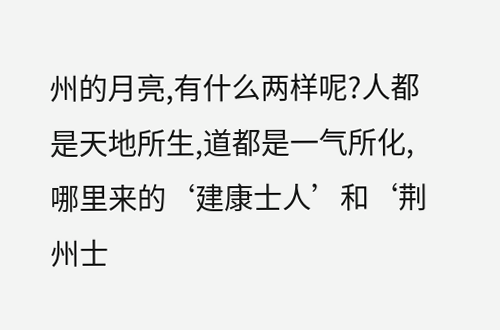州的月亮,有什么两样呢?人都是天地所生,道都是一气所化,哪里来的‘建康士人’和‘荆州士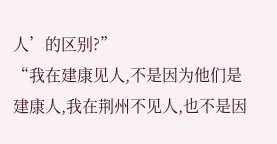人’的区别?”
“我在建康见人,不是因为他们是建康人,我在荆州不见人,也不是因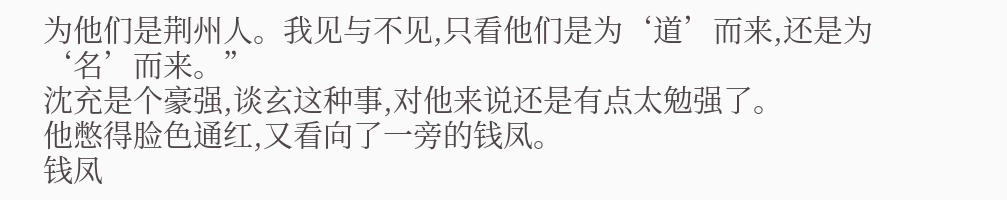为他们是荆州人。我见与不见,只看他们是为‘道’而来,还是为‘名’而来。”
沈充是个豪强,谈玄这种事,对他来说还是有点太勉强了。
他憋得脸色通红,又看向了一旁的钱凤。
钱凤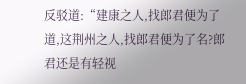反驳道:“建康之人,找郎君便为了道,这荆州之人,找郎君便为了名?郎君还是有轻视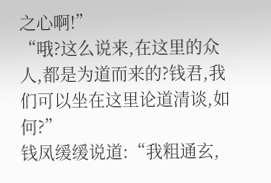之心啊!”
“哦?这么说来,在这里的众人,都是为道而来的?钱君,我们可以坐在这里论道清谈,如何?”
钱凤缓缓说道:“我粗通玄,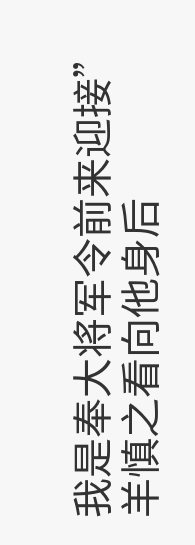我是奉大将军令前来迎接”
羊慎之看向他身后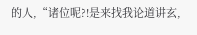的人,“诸位呢?!是来找我论道讲玄,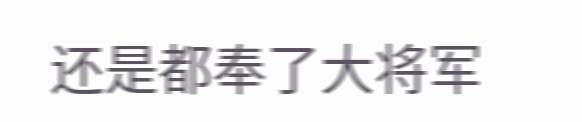还是都奉了大将军